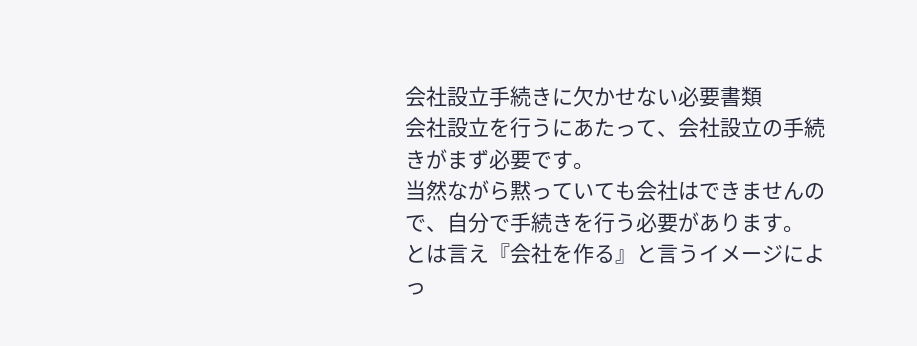会社設立手続きに欠かせない必要書類
会社設立を行うにあたって、会社設立の手続きがまず必要です。
当然ながら黙っていても会社はできませんので、自分で手続きを行う必要があります。
とは言え『会社を作る』と言うイメージによっ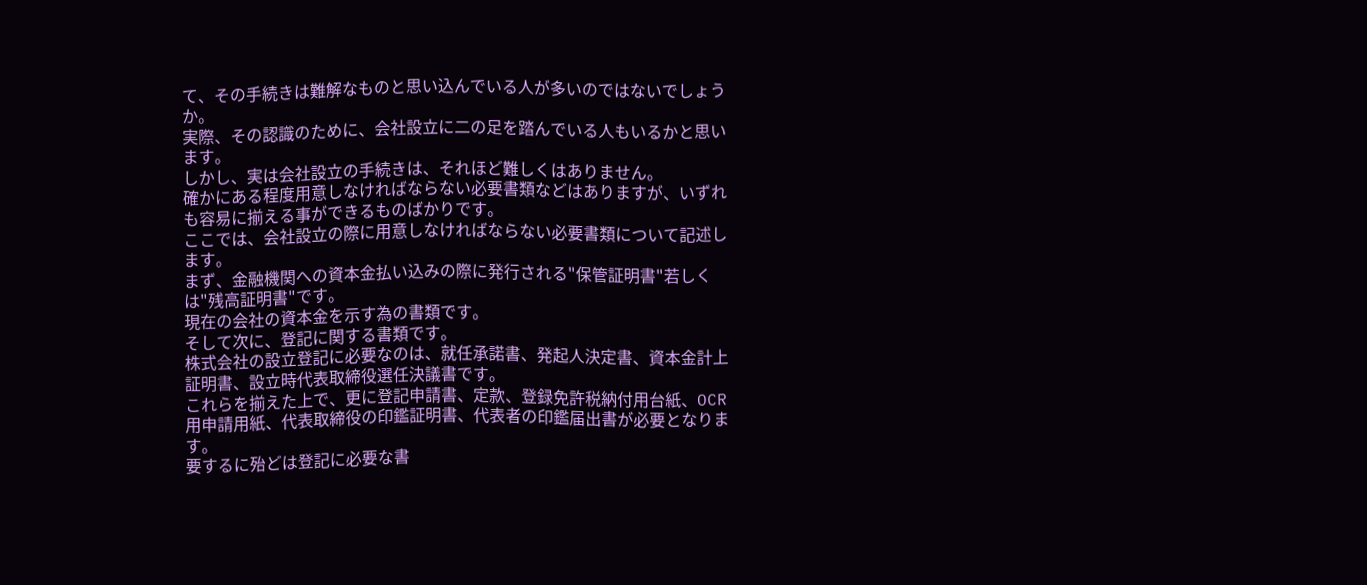て、その手続きは難解なものと思い込んでいる人が多いのではないでしょうか。
実際、その認識のために、会社設立に二の足を踏んでいる人もいるかと思います。
しかし、実は会社設立の手続きは、それほど難しくはありません。
確かにある程度用意しなければならない必要書類などはありますが、いずれも容易に揃える事ができるものばかりです。
ここでは、会社設立の際に用意しなければならない必要書類について記述します。
まず、金融機関への資本金払い込みの際に発行される"保管証明書"若しくは"残高証明書"です。
現在の会社の資本金を示す為の書類です。
そして次に、登記に関する書類です。
株式会社の設立登記に必要なのは、就任承諾書、発起人決定書、資本金計上証明書、設立時代表取締役選任決議書です。
これらを揃えた上で、更に登記申請書、定款、登録免許税納付用台紙、OCR用申請用紙、代表取締役の印鑑証明書、代表者の印鑑届出書が必要となります。
要するに殆どは登記に必要な書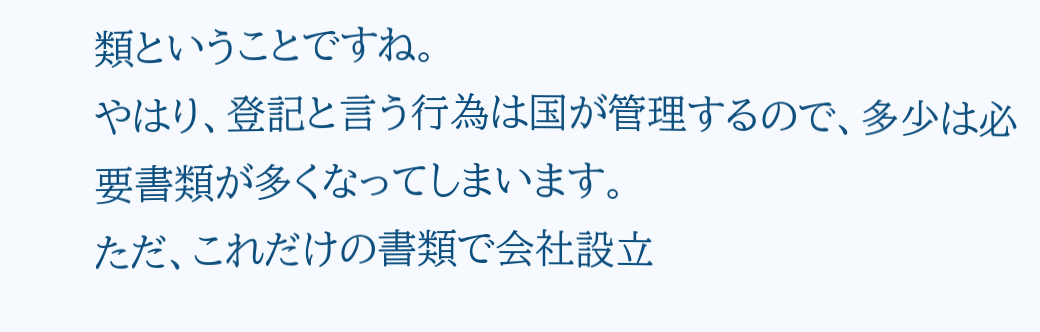類ということですね。
やはり、登記と言う行為は国が管理するので、多少は必要書類が多くなってしまいます。
ただ、これだけの書類で会社設立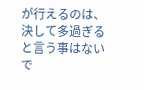が行えるのは、決して多過ぎると言う事はないで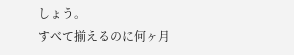しょう。
すべて揃えるのに何ヶ月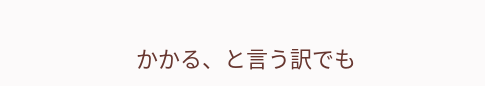かかる、と言う訳でも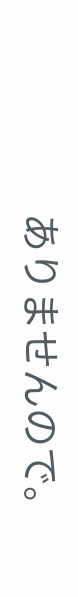ありませんので。